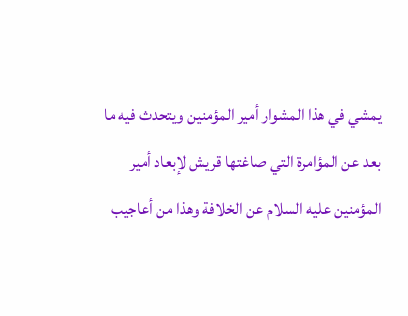يمشي في هذا المشوار أمير المؤمنين ويتحدث فيه ما بعد عن المؤامرة التي صاغتها قريش لإبعاد أمير المؤمنين عليه السلام عن الخلافة وهذا من أعاجيب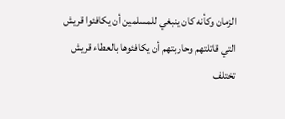الزمان وكأنه كان ينبغي للمسلمين أن يكافئوا قريش التي قاتلتهم وحاربتهم أن يكافئوها بالعطاء قريش تختلف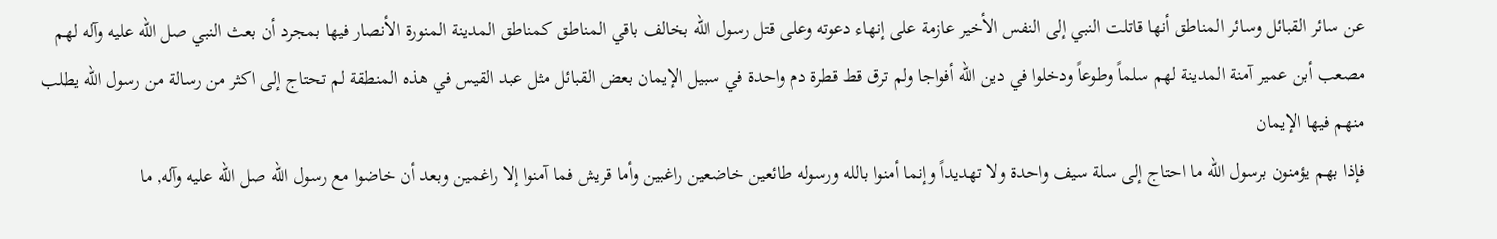عن سائر القبائل وسائر المناطق أنها قاتلت النبي إلى النفس الأخير عازمة على إنهاء دعوته وعلى قتل رسول الله بخالف باقي المناطق كمناطق المدينة المنورة الأنصار فيها بمجرد أن بعث النبي صل الله عليه وآله لهم مصعب أبن عمير آمنة المدينة لهم سلماً وطوعاً ودخلوا في دين الله أفواجا ولم ترق قط قطرة دم واحدة في سبيل الإيمان بعض القبائل مثل عبد القيس في هذه المنطقة لم تحتاج إلى اكثر من رسالة من رسول الله يطلب منهم فيها الإيمان
فإذا بهم يؤمنون برسول الله ما احتاج إلى سلة سيف واحدة ولا تهديداً وإنما أمنوا بالله ورسوله طائعين خاضعين راغبين وأما قريش فما آمنوا إلا راغمين وبعد أن خاضوا مع رسول الله صل الله عليه وآله, ما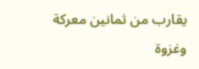يقارب من ثمانين معركة وغزوة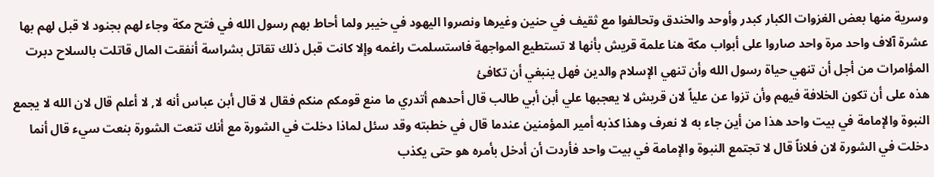وسرية منها بعض الغزوات الكبار كبدر وأوحد والخندق وتحالفوا مع ثقيف في حنين وغيرها ونصروا اليهود في خيبر ولما أحاط بهم رسول الله في فتح مكة وجاء لهم بجنود لا قبل لهم بها عشرة آلاف واحد مرة واحد صاروا على أبواب مكة هنا علمة قريش بأنها لا تستطيع المواجهة فاستسلمت راغمه وإلا كانت قبل ذلك تقاتل بشراسة أنفقت المال قاتلت بالسلاح دبرت المؤامرات من أجل أن تنهي حياة رسول الله وأن تنهي الإسلام والدين فهل ينبغي أن تكافئ
هذه على أن تكون الخلافة فيهم وأن تزوا عن علياً لان قريش لا يعجبها علي أبن أبي طالب قال أحدهم أتدري ما منع قومكم منكم فقال لا قال أبن عباس أنه لا, لا أعلم قال لان الله لا يجمع النبوة والإمامة في بيت واحد هذا من أين جاء به لا نعرف وهذا كذبه أمير المؤمنين عندما قال في خطبته وقد سئل لماذا دخلت في الشورة مع أنك تنعت الشورة بنعت سيء قال أنما دخلت في الشورة لان فلاناً قال لا تجتمع النبوة والإمامة في بيت واحد فأردت أن أدخل بأمره هو حتى يكذب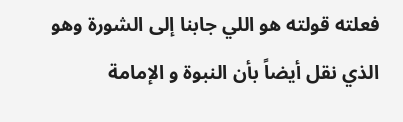فعلته قولته هو اللي جابنا إلى الشورة وهو الذي نقل أيضاً بأن النبوة و الإمامة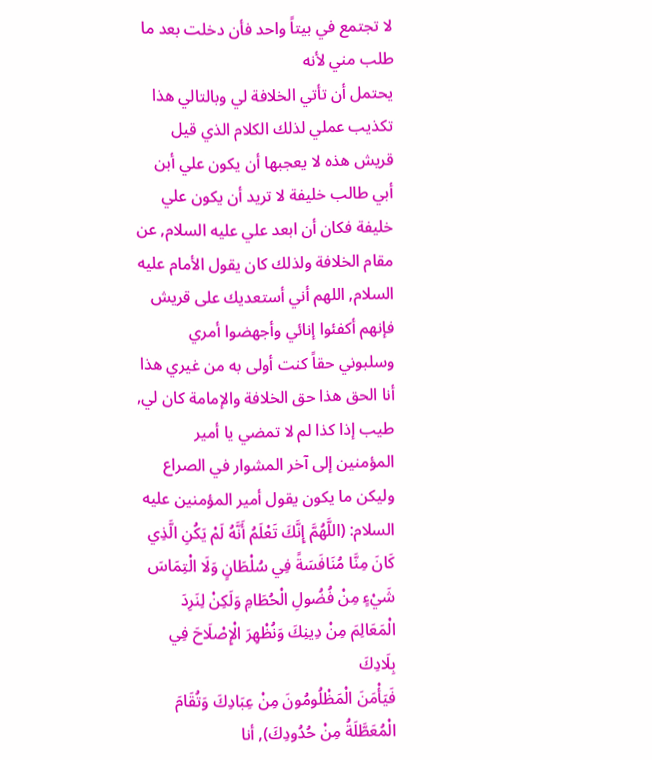لا تجتمع في بيتاً واحد فأن دخلت بعد ما طلب مني لأنه
يحتمل أن تأتي الخلافة لي وبالتالي هذا تكذيب عملي لذلك الكلام الذي قيل قريش هذه لا يعجبها أن يكون علي أبن أبي طالب خليفة لا تريد أن يكون علي خليفة فكان أن ابعد علي عليه السلام, عن مقام الخلافة ولذلك كان يقول الأمام عليه السلام, اللهم أني أستعديك على قريش فإنهم أكفئوا إنائي وأجهضوا أمري وسلبوني حقاً كنت أولى به من غيري هذا أنا الحق هذا حق الخلافة والإمامة كان لي, طيب إذا كذا لم لا تمضي يا أمير المؤمنين إلى آخر المشوار في الصراع وليكن ما يكون يقول أمير المؤمنين عليه السلام: (اللَّهُمَّ إِنَّكَ تَعْلَمُ أَنَّهُ لَمْ يَكُنِ الَّذِي كَانَ مِنَّا مُنَافَسَةً فِي سُلْطَانٍ وَلَا الْتِمَاسَ شَيْءٍ مِنْ فُضُولِ الْحُطَامِ وَلَكِنْ لِنَرِدَ الْمَعَالِمَ مِنْ دِينِكَ وَنُظْهِرَ الْإِصْلَاحَ فِي بِلَادِكَ
فَيَأْمَنَ الْمَظْلُومُونَ مِنْ عِبَادِكَ وَتُقَامَ الْمُعَطَّلَةُ مِنْ حُدُودِكَ), أنا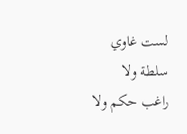لست غاوي سلطة ولا راغب حكم ولا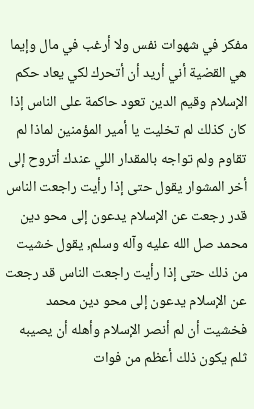مفكر في شهوات نفس ولا أرغب في مال وإيما هي القضية أني أريد أن أتحرك لكي يعاد حكم الإسلام وقيم الدين تعود حاكمة على الناس إذا كان كذلك لم تخليت يا أمير المؤمنين لماذا لم تقاوم ولم تواجه بالمقدار اللي عندك أتروح إلى أخر المشوار يقول حتى إذا رأيت راجعت الناس قدر رجعت عن الإسلام يدعون إلى محو دين محمد صل الله عليه وآله وسلم, يقول خشيت من ذلك حتى إذا رأيت راجعت الناس قد رجعت عن الإسلام يدعون إلى محو دين محمد فخشيت أن لم أنصر الإسلام وأهله أن يصيبه ثلم يكون ذلك أعظم من فوات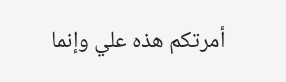أمرتكم هذه علي وإنما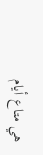هي متاع أيام